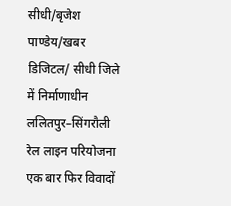सीधी/बृजेश पाण्डेय/खबर डिजिटल/ सीधी जिले में निर्माणाधीन ललितपुर–सिंगरौली रेल लाइन परियोजना एक बार फिर विवादों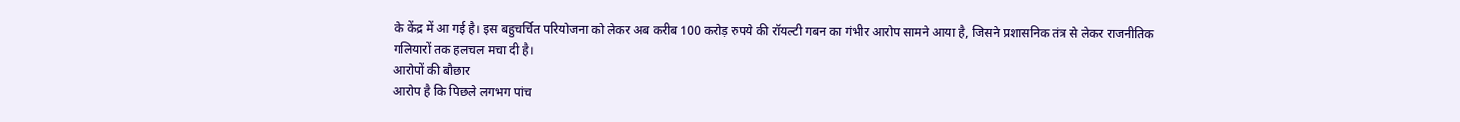के केंद्र में आ गई है। इस बहुचर्चित परियोजना को लेकर अब करीब 100 करोड़ रुपये की रॉयल्टी गबन का गंभीर आरोप सामने आया है, जिसने प्रशासनिक तंत्र से लेकर राजनीतिक गलियारों तक हलचल मचा दी है।
आरोपों की बौछार
आरोप है कि पिछले लगभग पांच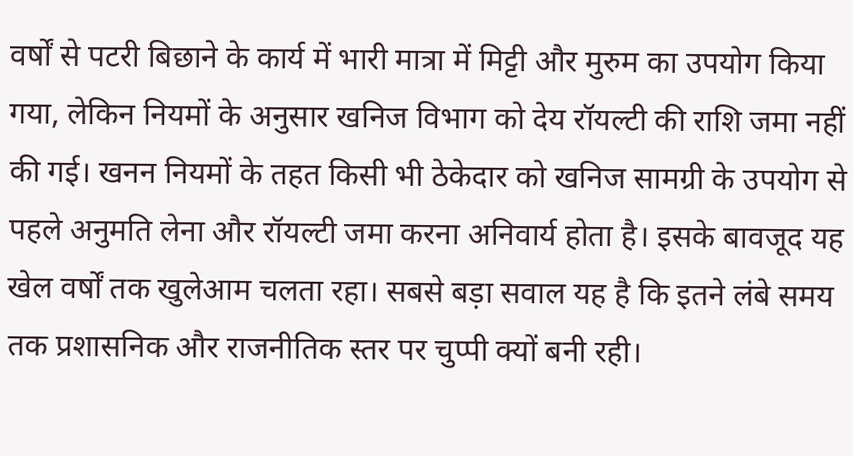वर्षों से पटरी बिछाने के कार्य में भारी मात्रा में मिट्टी और मुरुम का उपयोग किया गया, लेकिन नियमों के अनुसार खनिज विभाग को देय रॉयल्टी की राशि जमा नहीं की गई। खनन नियमों के तहत किसी भी ठेकेदार को खनिज सामग्री के उपयोग से पहले अनुमति लेना और रॉयल्टी जमा करना अनिवार्य होता है। इसके बावजूद यह खेल वर्षों तक खुलेआम चलता रहा। सबसे बड़ा सवाल यह है कि इतने लंबे समय तक प्रशासनिक और राजनीतिक स्तर पर चुप्पी क्यों बनी रही।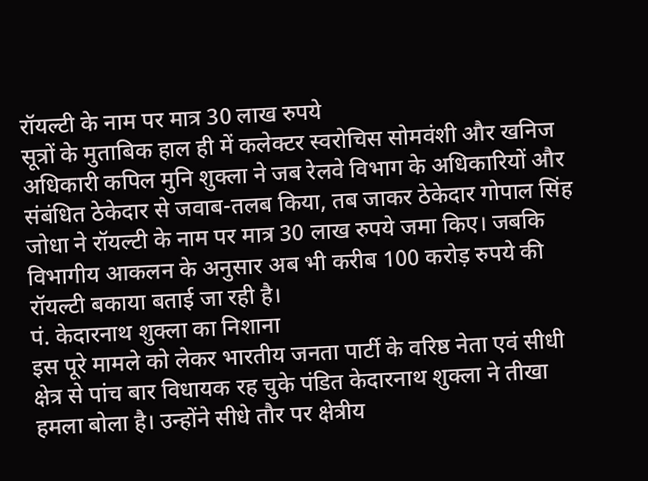रॉयल्टी के नाम पर मात्र 30 लाख रुपये
सूत्रों के मुताबिक हाल ही में कलेक्टर स्वरोचिस सोमवंशी और खनिज अधिकारी कपिल मुनि शुक्ला ने जब रेलवे विभाग के अधिकारियों और संबंधित ठेकेदार से जवाब-तलब किया, तब जाकर ठेकेदार गोपाल सिंह जोधा ने रॉयल्टी के नाम पर मात्र 30 लाख रुपये जमा किए। जबकि विभागीय आकलन के अनुसार अब भी करीब 100 करोड़ रुपये की रॉयल्टी बकाया बताई जा रही है।
पं. केदारनाथ शुक्ला का निशाना
इस पूरे मामले को लेकर भारतीय जनता पार्टी के वरिष्ठ नेता एवं सीधी क्षेत्र से पांच बार विधायक रह चुके पंडित केदारनाथ शुक्ला ने तीखा हमला बोला है। उन्होंने सीधे तौर पर क्षेत्रीय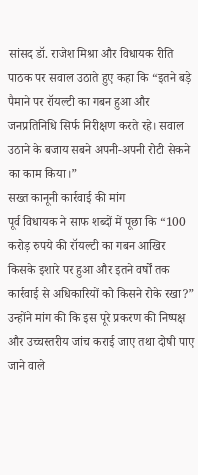सांसद डॉ. राजेश मिश्रा और विधायक रीति पाठक पर सवाल उठाते हुए कहा कि “इतने बड़े पैमाने पर रॉयल्टी का गबन हुआ और जनप्रतिनिधि सिर्फ निरीक्षण करते रहे। सवाल उठाने के बजाय सबने अपनी-अपनी रोटी सेकने का काम किया।”
सख्त कानूनी कार्रवाई की मांग
पूर्व विधायक ने साफ शब्दों में पूछा कि “100 करोड़ रुपये की रॉयल्टी का गबन आखिर किसके इशारे पर हुआ और इतने वर्षों तक कार्रवाई से अधिकारियों को किसने रोके रखा?” उन्होंने मांग की कि इस पूरे प्रकरण की निष्पक्ष और उच्चस्तरीय जांच कराई जाए तथा दोषी पाए जाने वाले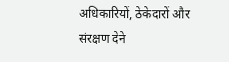अधिकारियों, ठेकेदारों और संरक्षण देने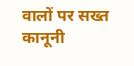वालों पर सख्त कानूनी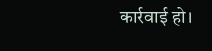कार्रवाई हो।